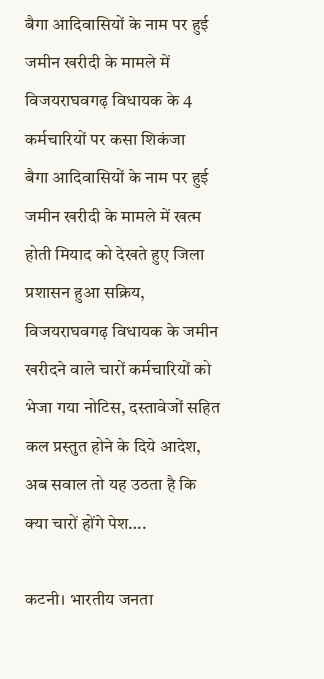बैगा आदिवासियों के नाम पर हुई जमीन खरीदी के मामले में विजयराघवगढ़ विधायक के 4 कर्मचारियों पर कसा शिकंजा
बैगा आदिवासियों के नाम पर हुई जमीन खरीदी के मामले में खत्म होती मियाद को देखते हुए जिला प्रशासन हुआ सक्रिय, विजयराघवगढ़ विधायक के जमीन खरीदने वाले चारों कर्मचारियों को भेजा गया नोटिस, दस्तावेजों सहित कल प्रस्तुत होने के दिये आदेश, अब सवाल तो यह उठता है कि क्या चारों होंगे पेश….

कटनी। भारतीय जनता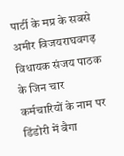पार्टी के मप्र के सबसे अमीर विजयराघवगढ़ विधायक संजय पाठक के जिन चार कर्मचारियों के नाम पर डिंडोरी में बैगा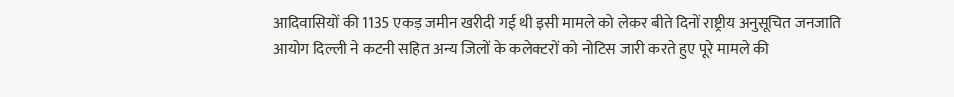आदिवासियों की 1135 एकड़ जमीन खरीदी गई थी इसी मामले को लेकर बीते दिनों राष्ट्रीय अनुसूचित जनजाति आयोग दिल्ली ने कटनी सहित अन्य जिलों के कलेक्टरों को नोटिस जारी करते हुए पूरे मामले की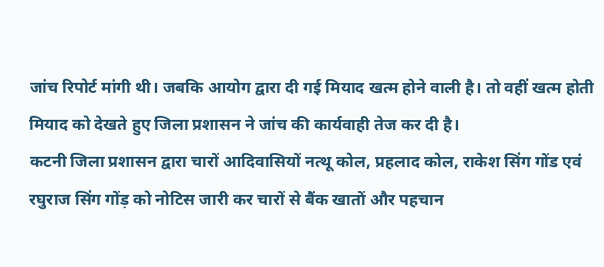जांच रिपोर्ट मांगी थी। जबकि आयोग द्वारा दी गई मियाद खत्म होने वाली है। तो वहीं खत्म होती मियाद को देखते हुए जिला प्रशासन ने जांच की कार्यवाही तेज कर दी है।
कटनी जिला प्रशासन द्वारा चारों आदिवासियों नत्थू कोल, प्रहलाद कोल, राकेश सिंग गोंड एवं रघुराज सिंग गोंड़ को नोटिस जारी कर चारों से बैंक खातों और पहचान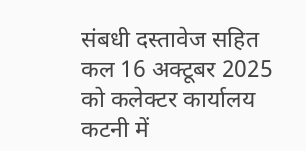संबधी दस्तावेज सहित कल 16 अक्टूबर 2025 को कलेक्टर कार्यालय कटनी में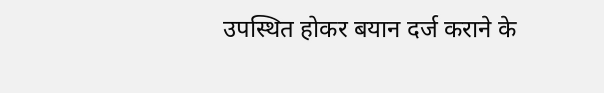उपस्थित होकर बयान दर्ज कराने के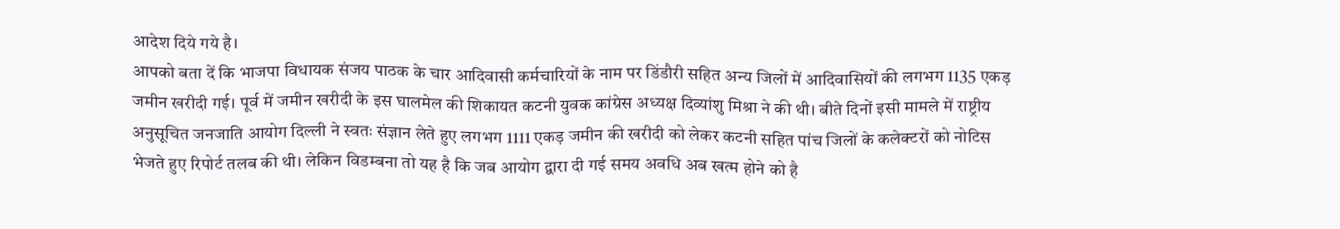आदेश दिये गये है।
आपको बता दें कि भाजपा विधायक संजय पाठक के चार आदिवासी कर्मचारियों के नाम पर डिंडौरी सहित अन्य जिलों में आदिवासियों की लगभग 1135 एकड़ जमीन खरीदी गई। पूर्व में जमीन खरीदी के इस घालमेल की शिकायत कटनी युवक कांग्रेस अध्यक्ष दिव्यांशु मिश्रा ने की थी। बीते दिनों इसी मामले में राष्ट्रीय अनुसूचित जनजाति आयोग दिल्ली ने स्वतः संज्ञान लेते हुए लगभग 1111 एकड़ जमीन की खरीदी को लेकर कटनी सहित पांच जिलों के कलेक्टरों को नोटिस भेजते हुए रिपोर्ट तलब की थी। लेकिन विडम्बना तो यह है कि जब आयोग द्वारा दी गई समय अवधि अब खत्म होने को है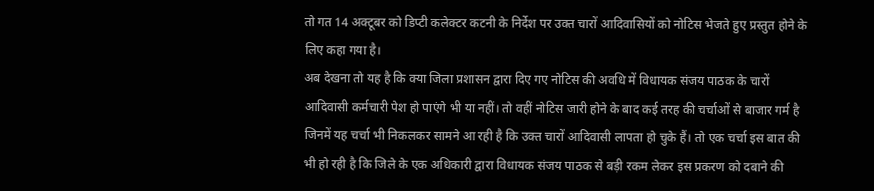तो गत 14 अक्टूबर को डिप्टी कलेक्टर कटनी के निर्देश पर उक्त चारों आदिवासियों को नोटिस भेजते हुए प्रस्तुत होने के लिए कहा गया है।
अब देखना तो यह है कि क्या जिला प्रशासन द्वारा दिए गए नोटिस की अवधि में विधायक संजय पाठक के चारों आदिवासी कर्मचारी पेश हो पाएंगे भी या नहीं। तो वहीं नोटिस जारी होने के बाद कई तरह की चर्चाओं से बाजार गर्म है जिनमें यह चर्चा भी निकलकर सामने आ रही है कि उक्त चारों आदिवासी लापता हो चुके हैं। तो एक चर्चा इस बात की भी हो रही है कि जिले के एक अधिकारी द्वारा विधायक संजय पाठक से बड़ी रकम लेकर इस प्रकरण को दबाने की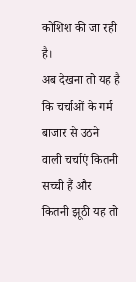कोशिश की जा रही है।
अब देखना तो यह है कि चर्चाओं के गर्म बाजार से उठने वाली चर्चाएं कितनी सच्ची हैं और कितनी झूठी यह तो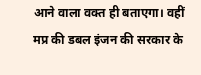आने वाला वक्त ही बताएगा। वहीं मप्र की डबल इंजन की सरकार के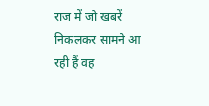राज में जो खबरें निकलकर सामने आ रही हैं वह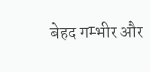बेहद गम्भीर और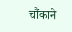चौंकाने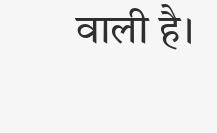वाली है।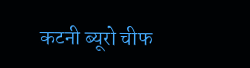कटनी ब्यूरो चीफ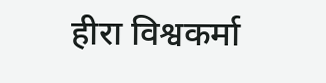हीरा विश्वकर्मा